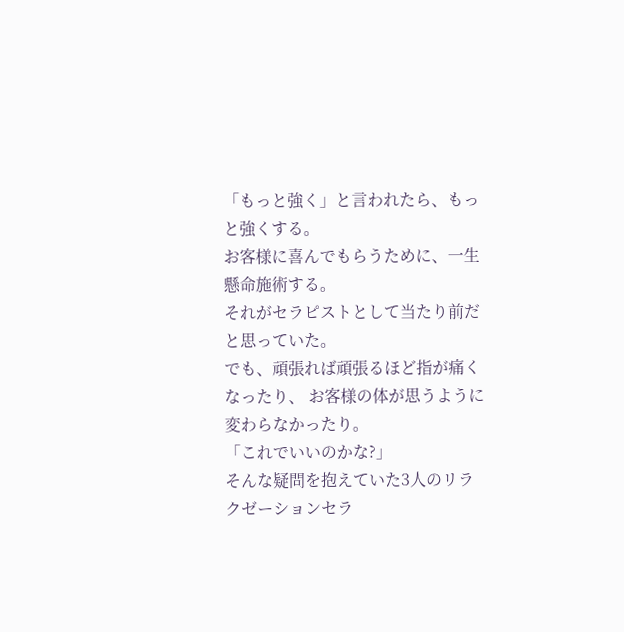「もっと強く」と言われたら、もっと強くする。
お客様に喜んでもらうために、一生懸命施術する。
それがセラピストとして当たり前だと思っていた。
でも、頑張れば頑張るほど指が痛くなったり、 お客様の体が思うように変わらなかったり。
「これでいいのかな?」
そんな疑問を抱えていた3人のリラクゼーションセラ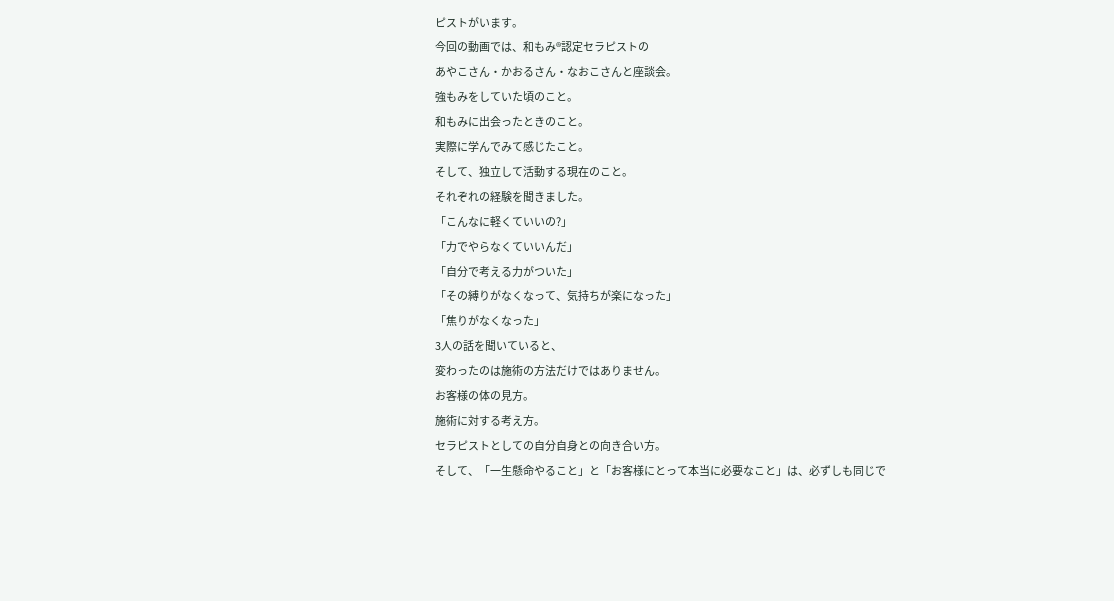ピストがいます。
今回の動画では、和もみ®認定セラピストの
あやこさん・かおるさん・なおこさんと座談会。
強もみをしていた頃のこと。
和もみに出会ったときのこと。
実際に学んでみて感じたこと。
そして、独立して活動する現在のこと。
それぞれの経験を聞きました。
「こんなに軽くていいの?」
「力でやらなくていいんだ」
「自分で考える力がついた」
「その縛りがなくなって、気持ちが楽になった」
「焦りがなくなった」
3人の話を聞いていると、
変わったのは施術の方法だけではありません。
お客様の体の見方。
施術に対する考え方。
セラピストとしての自分自身との向き合い方。
そして、「一生懸命やること」と「お客様にとって本当に必要なこと」は、必ずしも同じで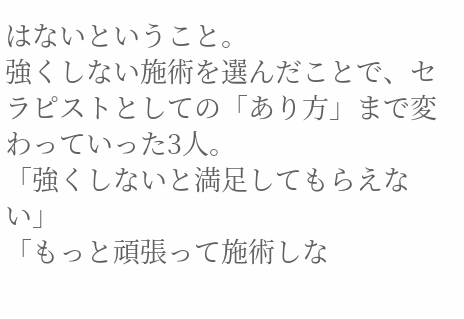はないということ。
強くしない施術を選んだことで、セラピストとしての「あり方」まで変わっていった3人。
「強くしないと満足してもらえない」
「もっと頑張って施術しな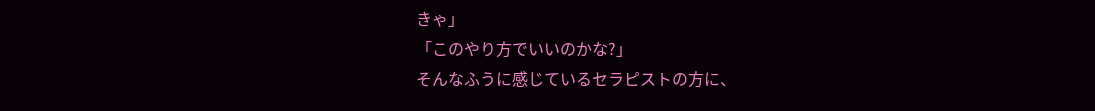きゃ」
「このやり方でいいのかな?」
そんなふうに感じているセラピストの方に、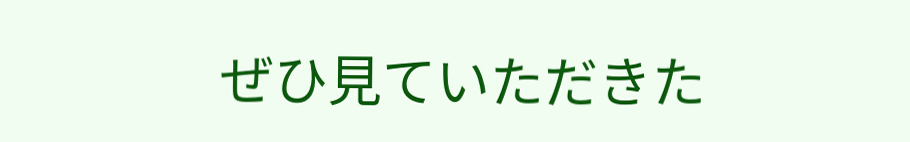ぜひ見ていただきた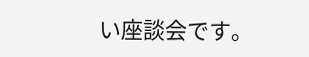い座談会です。